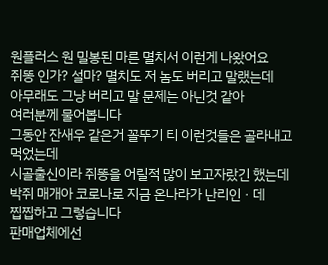원플러스 원 밀봉된 마른 멸치서 이런게 나왔어요
쥐똥 인가? 설마? 멸치도 저 놈도 버리고 말랬는데
아무래도 그냥 버리고 말 문제는 아닌것 같아
여러분께 물어봅니다
그동안 잔새우 같은거 꼴뚜기 티 이런것들은 골라내고 먹었는데
시골출신이라 쥐똥을 어릴적 많이 보고자랐긴 했는데
박쥐 매개아 코로나로 지금 온나라가 난리인ㆍ데
찝찝하고 그렇습니다
판매업체에선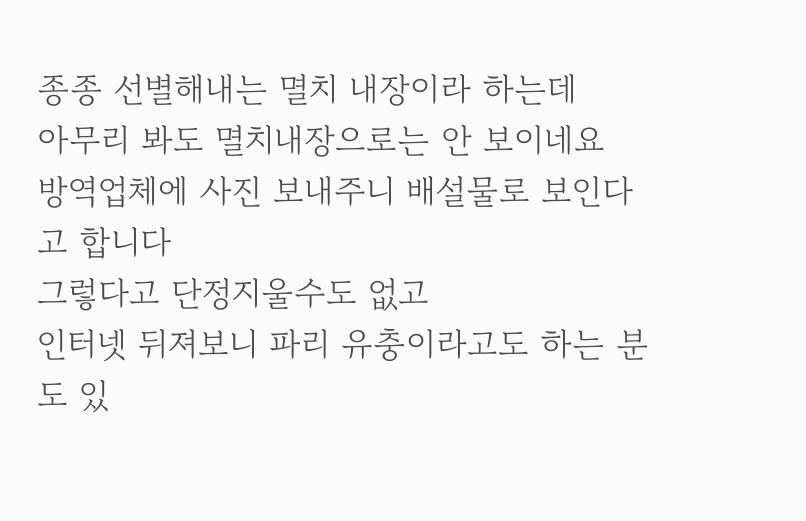종종 선별해내는 멸치 내장이라 하는데
아무리 봐도 멸치내장으로는 안 보이네요
방역업체에 사진 보내주니 배설물로 보인다고 합니다
그렇다고 단정지울수도 없고
인터넷 뒤져보니 파리 유충이라고도 하는 분도 있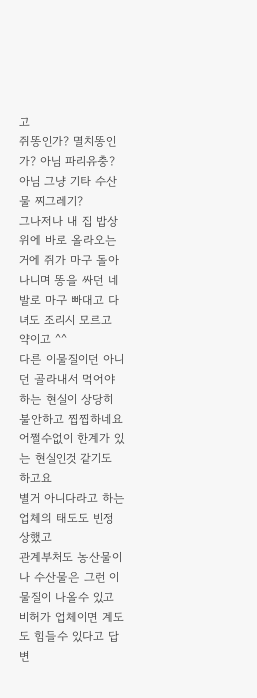고
쥐똥인가? 멸치똥인가? 아님 파리유충? 아님 그냥 기타 수산물 찌그레기?
그나저나 내 집 밥상위에 바로 올라오는 거에 쥐가 마구 돌아나니며 똥을 싸던 네발로 마구 빠대고 다녀도 조리시 모르고 약이고 ^^
다른 이물질이던 아니던 골라내서 먹어야 하는 현실이 상당히 불안하고 찝찝하네요
어쩔수없이 한계가 있는 현실인것 같기도 하고요
별거 아니다라고 하는 업체의 태도도 빈정 상했고
관계부처도 농산물이나 수산물은 그런 이물질이 나올수 있고 비허가 업체이면 계도도 힘들수 있다고 답변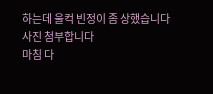하는데 울컥 빈정이 좀 상했습니다
사진 첨부합니다
마침 다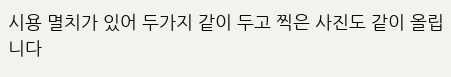시용 멸치가 있어 두가지 같이 두고 찍은 사진도 같이 올립니다